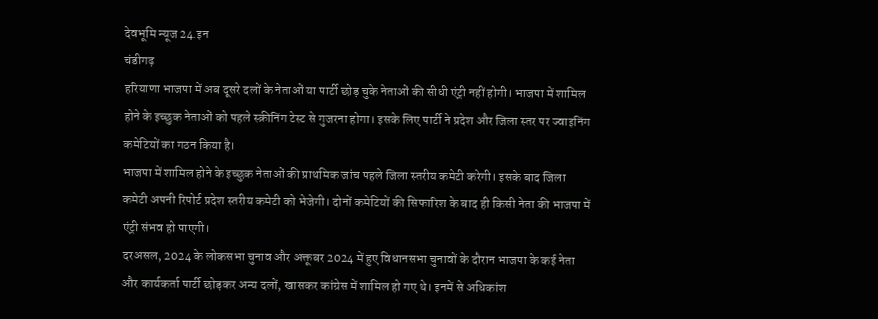देवभूमि न्यूज 24.इन
चंडीगढ़
हरियाणा भाजपा में अब दूसरे दलों के नेताओं या पार्टी छोड़ चुके नेताओं की सीधी एंट्री नहीं होगी। भाजपा में शामिल होने के इच्छुक नेताओं को पहले स्क्रीनिंग टेस्ट से गुजरना होगा। इसके लिए पार्टी ने प्रदेश और जिला स्तर पर ज्वाइनिंग कमेटियों का गठन किया है।
भाजपा में शामिल होने के इच्छुक नेताओं की प्राथमिक जांच पहले जिला स्तरीय कमेटी करेगी। इसके बाद जिला कमेटी अपनी रिपोर्ट प्रदेश स्तरीय कमेटी को भेजेगी। दोनों कमेटियों की सिफारिश के बाद ही किसी नेता की भाजपा में एंट्री संभव हो पाएगी।
दरअसल, 2024 के लोकसभा चुनाव और अक्तूबर 2024 में हुए विधानसभा चुनावों के दौरान भाजपा के कई नेता और कार्यकर्ता पार्टी छोड़कर अन्य दलों, खासकर कांग्रेस में शामिल हो गए थे। इनमें से अधिकांश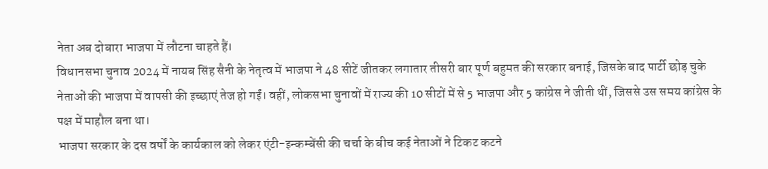नेता अब दोबारा भाजपा में लौटना चाहते हैं।
विधानसभा चुनाव 2024 में नायब सिंह सैनी के नेतृत्व में भाजपा ने 48 सीटें जीतकर लगातार तीसरी बार पूर्ण बहुमत की सरकार बनाई, जिसके बाद पार्टी छोड़ चुके नेताओं की भाजपा में वापसी की इच्छाएं तेज हो गईं। वहीं, लोकसभा चुनावों में राज्य की 10 सीटों में से 5 भाजपा और 5 कांग्रेस ने जीती थीं, जिससे उस समय कांग्रेस के पक्ष में माहौल बना था।
भाजपा सरकार के दस वर्षों के कार्यकाल को लेकर एंटी-इन्कम्बेंसी की चर्चा के बीच कई नेताओं ने टिकट कटने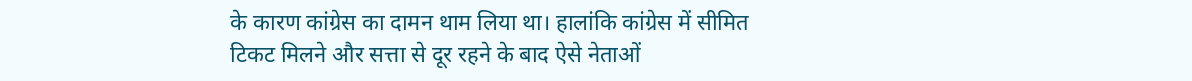के कारण कांग्रेस का दामन थाम लिया था। हालांकि कांग्रेस में सीमित टिकट मिलने और सत्ता से दूर रहने के बाद ऐसे नेताओं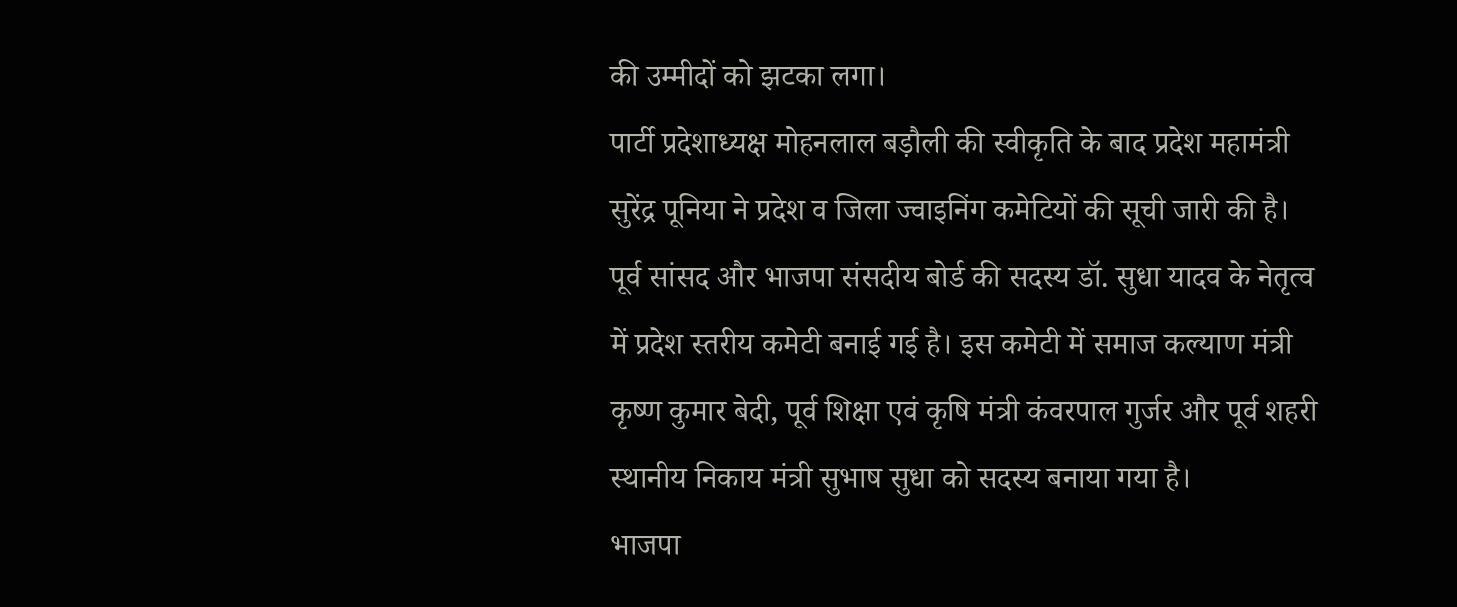की उम्मीदों को झटका लगा।
पार्टी प्रदेशाध्यक्ष मोहनलाल बड़ौली की स्वीकृति के बाद प्रदेश महामंत्री सुरेंद्र पूनिया ने प्रदेश व जिला ज्वाइनिंग कमेटियों की सूची जारी की है।
पूर्व सांसद और भाजपा संसदीय बोर्ड की सदस्य डॉ. सुधा यादव के नेतृत्व में प्रदेश स्तरीय कमेटी बनाई गई है। इस कमेटी में समाज कल्याण मंत्री कृष्ण कुमार बेदी, पूर्व शिक्षा एवं कृषि मंत्री कंवरपाल गुर्जर और पूर्व शहरी स्थानीय निकाय मंत्री सुभाष सुधा को सदस्य बनाया गया है।
भाजपा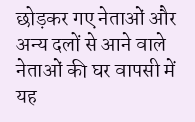छोड़कर गए नेताओं और अन्य दलों से आने वाले नेताओं की घर वापसी में यह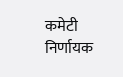कमेटी निर्णायक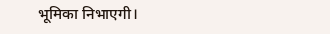भूमिका निभाएगी।